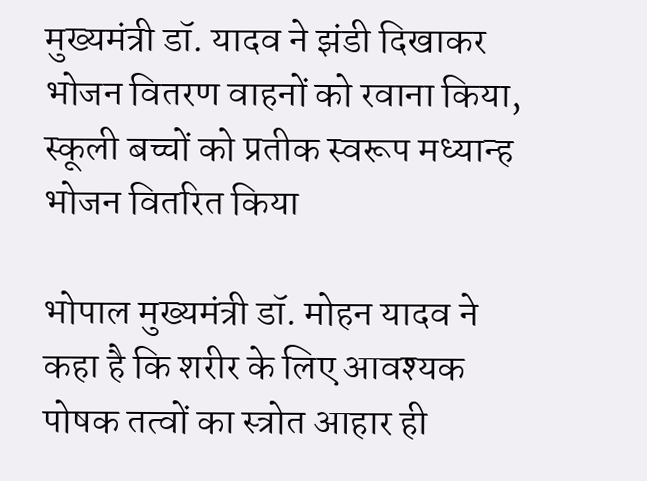मुख्यमंत्री डॉ. यादव ने झंडी दिखाकर भोजन वितरण वाहनों को रवाना किया, स्कूली बच्चों को प्रतीक स्वरूप मध्यान्ह भोजन वितरित किया

भोपाल मुख्यमंत्री डॉ. मोहन यादव ने कहा है कि शरीर के लिए आवश्यक पोषक तत्वों का स्त्रोत आहार ही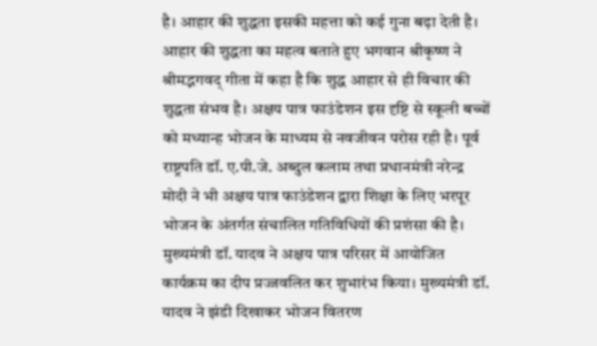है। आहार की शुद्धता इसकी महत्ता को कई गुना बढ़ा देती है। आहार की शुद्धता का महत्व बताते हुए भगवान श्रीकृष्ण ने श्रीमद्भगवद् गीता में कहा है कि शुद्ध आहार से ही विचार की शुद्धता संभव है। अक्षय पात्र फाउंडेशन इस दृष्टि से स्कूली बच्चों को मध्यान्ह भोजन के माध्यम से नवजीवन परोस रही है। पूर्व राष्ट्रपति डॉ. ए.पी.जे. अब्दुल कलाम तथा प्रधानमंत्री नरेन्द्र मोदी ने भी अक्षय पात्र फाउंडेशन द्वारा शिक्षा के लिए भरपूर भोजन के अंतर्गत संचालित गतिविधियों की प्रशंसा की है। मुख्यमंत्री डॉ. यादव ने अक्षय पात्र परिसर में आयोजित कार्यक्रम का दीप प्रज्जवलित कर शुभारंभ किया। मुख्यमंत्री डॉ. यादव ने झंडी दिखाकर भोजन वितरण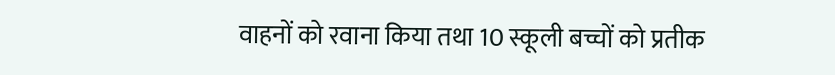वाहनों को रवाना किया तथा 10 स्कूली बच्चों को प्रतीक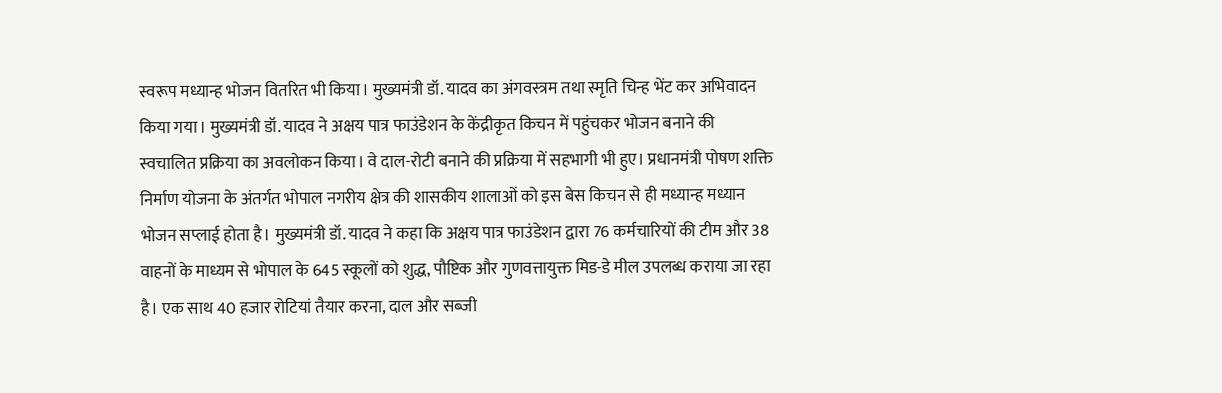स्वरूप मध्यान्ह भोजन वितरित भी किया। मुख्यमंत्री डॉ. यादव का अंगवस्त्रम तथा स्मृति चिन्ह भेंट कर अभिवादन किया गया। मुख्यमंत्री डॉ. यादव ने अक्षय पात्र फाउंडेशन के केंद्रीकृत किचन में पहुंचकर भोजन बनाने की स्वचालित प्रक्रिया का अवलोकन किया। वे दाल-रोटी बनाने की प्रक्रिया में सहभागी भी हुए। प्रधानमंत्री पोषण शक्ति निर्माण योजना के अंतर्गत भोपाल नगरीय क्षेत्र की शासकीय शालाओं को इस बेस किचन से ही मध्यान्ह मध्यान भोजन सप्लाई होता है। मुख्यमंत्री डॉ. यादव ने कहा कि अक्षय पात्र फाउंडेशन द्वारा 76 कर्मचारियों की टीम और 38 वाहनों के माध्यम से भोपाल के 645 स्कूलों को शुद्ध, पौष्टिक और गुणवत्तायुक्त मिड-डे मील उपलब्ध कराया जा रहा है। एक साथ 40 हजार रोटियां तैयार करना, दाल और सब्जी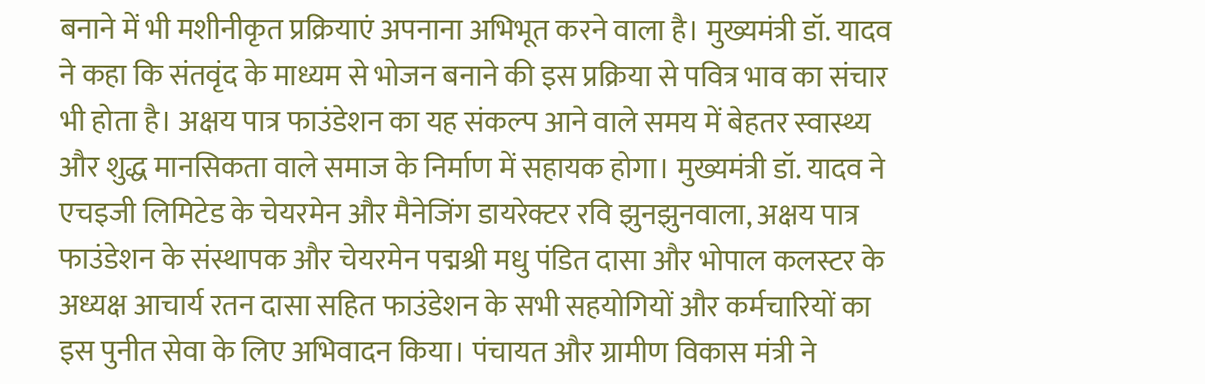बनाने में भी मशीनीकृत प्रक्रियाएं अपनाना अभिभूत करने वाला है। मुख्यमंत्री डॉ. यादव ने कहा कि संतवृंद के माध्यम से भोजन बनाने की इस प्रक्रिया से पवित्र भाव का संचार भी होता है। अक्षय पात्र फाउंडेशन का यह संकल्प आने वाले समय में बेहतर स्वास्थ्य और शुद्ध मानसिकता वाले समाज के निर्माण में सहायक होगा। मुख्यमंत्री डॉ. यादव ने एचइजी लिमिटेड के चेयरमेन और मैनेजिंग डायरेक्टर रवि झुनझुनवाला, अक्षय पात्र फाउंडेशन के संस्थापक और चेयरमेन पद्मश्री मधु पंडित दासा और भोपाल कलस्टर के अध्यक्ष आचार्य रतन दासा सहित फाउंडेशन के सभी सहयोगियों और कर्मचारियों का इस पुनीत सेवा के लिए अभिवादन किया। पंचायत और ग्रामीण विकास मंत्री ने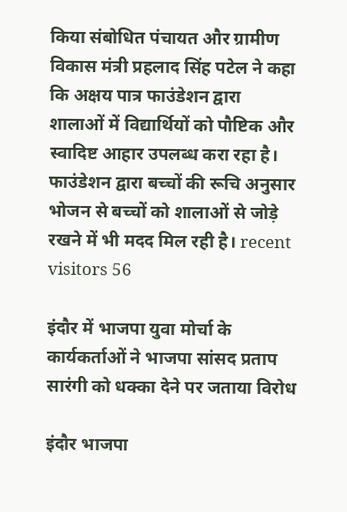किया संबोधित पंचायत और ग्रामीण विकास मंत्री प्रहलाद सिंह पटेल ने कहा कि अक्षय पात्र फाउंडेशन द्वारा शालाओं में विद्यार्थियों को पौष्टिक और स्वादिष्ट आहार उपलब्ध करा रहा है। फाउंडेशन द्वारा बच्चों की रूचि अनुसार भोजन से बच्चों को शालाओं से जोड़े रखने में भी मदद मिल रही है। recent visitors 56

इंदौर में भाजपा युवा मोर्चा के कार्यकर्ताओं ने भाजपा सांसद प्रताप सारंगी को धक्का देने पर जताया विरोध

इंदौर भाजपा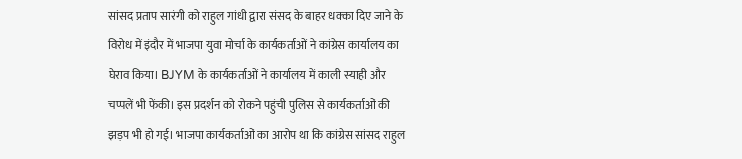सांसद प्रताप सारंगी को राहुल गांधी द्वारा संसद के बाहर धक्का दिए जाने के विरोध में इंदौर में भाजपा युवा मोर्चा के कार्यकर्ताओं ने कांग्रेस कार्यालय का घेराव किया। BJYM के कार्यकर्ताओं ने कार्यालय में काली स्याही और चप्पलें भी फेंकी। इस प्रदर्शन को रोकने पहुंची पुलिस से कार्यकर्ताओं की झड़प भी हो गई। भाजपा कार्यकर्ताओं का आरोप था कि कांग्रेस सांसद राहुल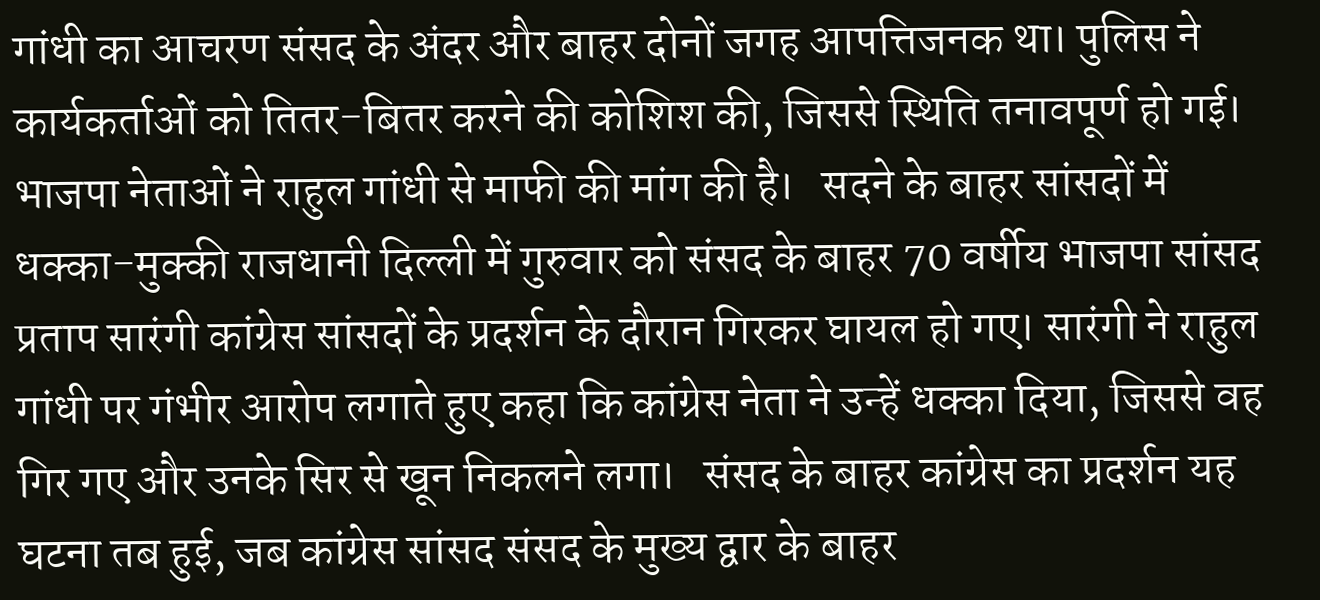गांधी का आचरण संसद के अंदर और बाहर दोनों जगह आपत्तिजनक था। पुलिस ने कार्यकर्ताओं को तितर-बितर करने की कोशिश की, जिससे स्थिति तनावपूर्ण हो गई। भाजपा नेताओं ने राहुल गांधी से माफी की मांग की है।   सदने के बाहर सांसदों में धक्का-मुक्की राजधानी दिल्ली में गुरुवार को संसद के बाहर 70 वर्षीय भाजपा सांसद प्रताप सारंगी कांग्रेस सांसदों के प्रदर्शन के दौरान गिरकर घायल हो गए। सारंगी ने राहुल गांधी पर गंभीर आरोप लगाते हुए कहा कि कांग्रेस नेता ने उन्हें धक्का दिया, जिससे वह गिर गए और उनके सिर से खून निकलने लगा।   संसद के बाहर कांग्रेस का प्रदर्शन यह घटना तब हुई, जब कांग्रेस सांसद संसद के मुख्य द्वार के बाहर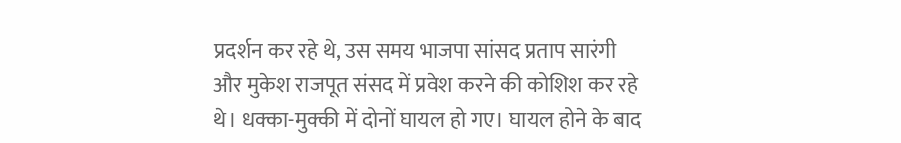प्रदर्शन कर रहे थे, उस समय भाजपा सांसद प्रताप सारंगी और मुकेश राजपूत संसद में प्रवेश करने की कोशिश कर रहे थे। धक्का-मुक्की में दोनों घायल हो गए। घायल होने के बाद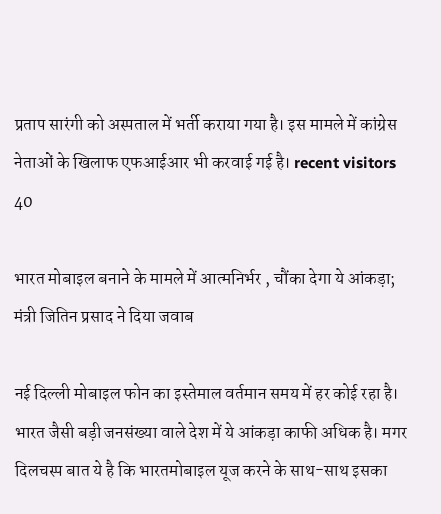प्रताप सारंगी को अस्पताल में भर्ती कराया गया है। इस मामले में कांग्रेस नेताओं के खिलाफ एफआईआर भी करवाई गई है। recent visitors 40

भारत मोबाइल बनाने के मामले में आत्मनिर्भर , चौंका देगा ये आंकड़ा; मंत्री जितिन प्रसाद ने दिया जवाब

नई दिल्ली मोबाइल फोन का इस्तेमाल वर्तमान समय में हर कोई रहा है। भारत जैसी बड़ी जनसंख्या वाले देश में ये आंकड़ा काफी अधिक है। मगर दिलचस्प बात ये है कि भारतमोबाइल यूज करने के साथ-साथ इसका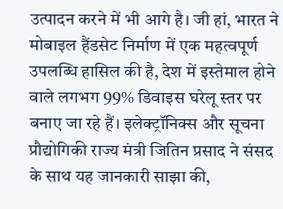उत्पादन करने में भी आगे है। जी हां, भारत ने मोबाइल हैंडसेट निर्माण में एक महत्वपूर्ण उपलब्धि हासिल की है, देश में इस्तेमाल होने वाले लगभग 99% डिवाइस घरेलू स्तर पर बनाए जा रहे हैं। इलेक्ट्रॉनिक्स और सूचना प्रौद्योगिकी राज्य मंत्री जितिन प्रसाद ने संसद के साथ यह जानकारी साझा की,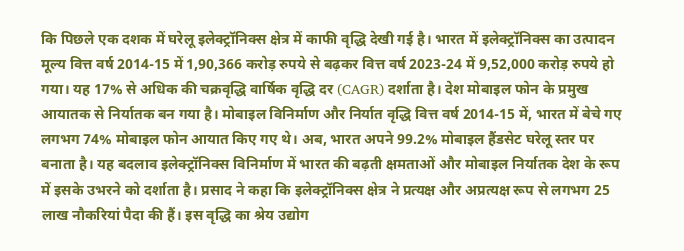कि पिछले एक दशक में घरेलू इलेक्ट्रॉनिक्स क्षेत्र में काफी वृद्धि देखी गई है। भारत में इलेक्ट्रॉनिक्स का उत्पादन मूल्य वित्त वर्ष 2014-15 में 1,90,366 करोड़ रुपये से बढ़कर वित्त वर्ष 2023-24 में 9,52,000 करोड़ रुपये हो गया। यह 17% से अधिक की चक्रवृद्धि वार्षिक वृद्धि दर (CAGR) दर्शाता है। देश मोबाइल फोन के प्रमुख आयातक से निर्यातक बन गया है। मोबाइल विनिर्माण और निर्यात वृद्धि वित्त वर्ष 2014-15 में, भारत में बेचे गए लगभग 74% मोबाइल फोन आयात किए गए थे। अब, भारत अपने 99.2% मोबाइल हैंडसेट घरेलू स्तर पर बनाता है। यह बदलाव इलेक्ट्रॉनिक्स विनिर्माण में भारत की बढ़ती क्षमताओं और मोबाइल निर्यातक देश के रूप में इसके उभरने को दर्शाता है। प्रसाद ने कहा कि इलेक्ट्रॉनिक्स क्षेत्र ने प्रत्यक्ष और अप्रत्यक्ष रूप से लगभग 25 लाख नौकरियां पैदा की हैं। इस वृद्धि का श्रेय उद्योग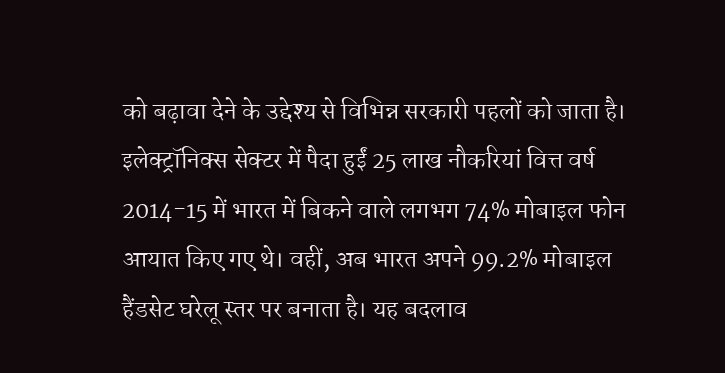को बढ़ावा देने के उद्देश्य से विभिन्न सरकारी पहलों को जाता है। इलेक्ट्रॉनिक्स सेक्टर में पैदा हुईं 25 लाख नौकरियां वित्त वर्ष 2014-15 में भारत में बिकने वाले लगभग 74% मोबाइल फोन आयात किए गए थे। वहीं, अब भारत अपने 99.2% मोबाइल हैंडसेट घरेलू स्तर पर बनाता है। यह बदलाव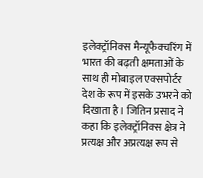इलेक्ट्रॉनिक्स मैन्यूफैक्चरिंग में भारत की बढ़ती क्षमताओं के साथ ही मोबाइल एक्सपोर्टर देश के रूप में इसके उभरने को दिखाता है। जितिन प्रसाद ने कहा कि इलेक्ट्रॉनिक्स क्षेत्र ने प्रत्यक्ष और अप्रत्यक्ष रूप से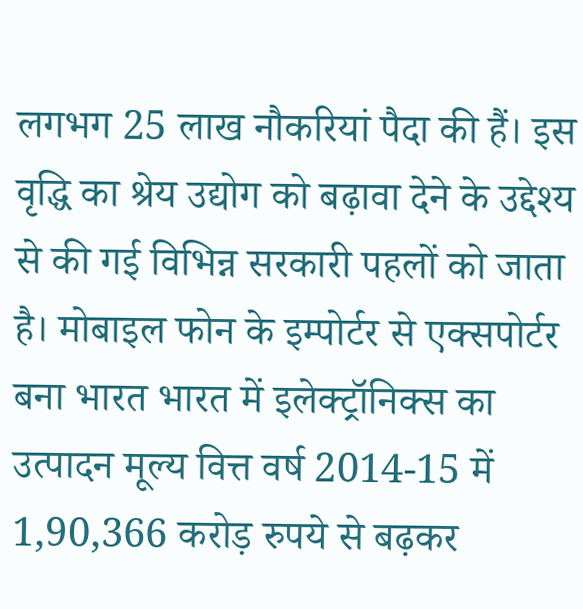लगभग 25 लाख नौकरियां पैदा की हैं। इस वृद्धि का श्रेय उद्योग को बढ़ावा देने के उद्देश्य से की गई विभिन्न सरकारी पहलों को जाता है। मोबाइल फोन के इम्पोर्टर से एक्सपोर्टर बना भारत भारत में इलेक्ट्रॉनिक्स का उत्पादन मूल्य वित्त वर्ष 2014-15 में 1,90,366 करोड़ रुपये से बढ़कर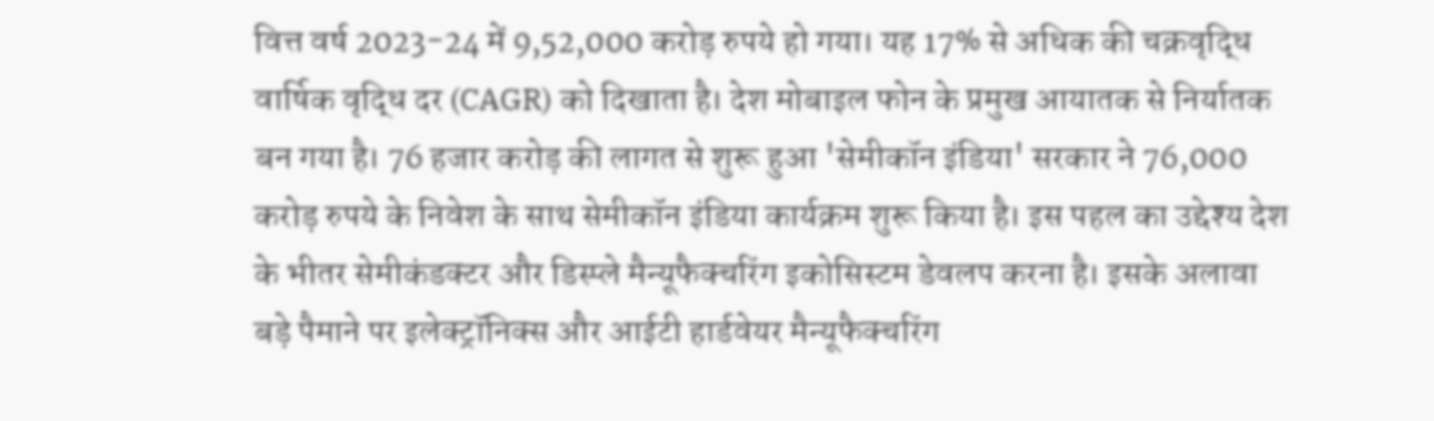वित्त वर्ष 2023-24 में 9,52,000 करोड़ रुपये हो गया। यह 17% से अधिक की चक्रवृद्धि वार्षिक वृद्धि दर (CAGR) को दिखाता है। देश मोबाइल फोन के प्रमुख आयातक से निर्यातक बन गया है। 76 हजार करोड़ की लागत से शुरू हुआ 'सेमीकॉन इंडिया' सरकार ने 76,000 करोड़ रुपये के निवेश के साथ सेमीकॉन इंडिया कार्यक्रम शुरू किया है। इस पहल का उद्देश्य देश के भीतर सेमीकंडक्टर और डिस्प्ले मैन्यूफैक्चरिंग इकोसिस्टम डेवलप करना है। इसके अलावा बड़े पैमाने पर इलेक्ट्रॉनिक्स और आईटी हार्डवेयर मैन्यूफैक्चरिंग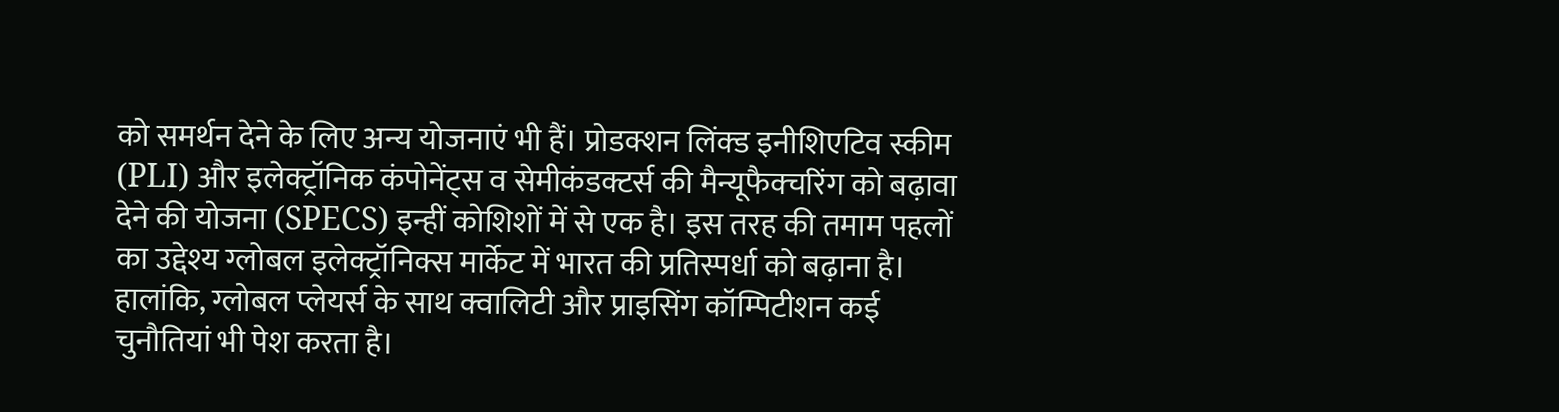को समर्थन देने के लिए अन्य योजनाएं भी हैं। प्रोडक्शन लिंक्ड इनीशिएटिव स्कीम (PLI) और इलेक्ट्रॉनिक कंपोनेंट्स व सेमीकंडक्टर्स की मैन्यूफैक्चरिंग को बढ़ावा देने की योजना (SPECS) इन्हीं कोशिशों में से एक है। इस तरह की तमाम पहलों का उद्देश्य ग्लोबल इलेक्ट्रॉनिक्स मार्केट में भारत की प्रतिस्पर्धा को बढ़ाना है। हालांकि, ग्लोबल प्लेयर्स के साथ क्वालिटी और प्राइसिंग कॉम्पिटीशन कई चुनौतियां भी पेश करता है।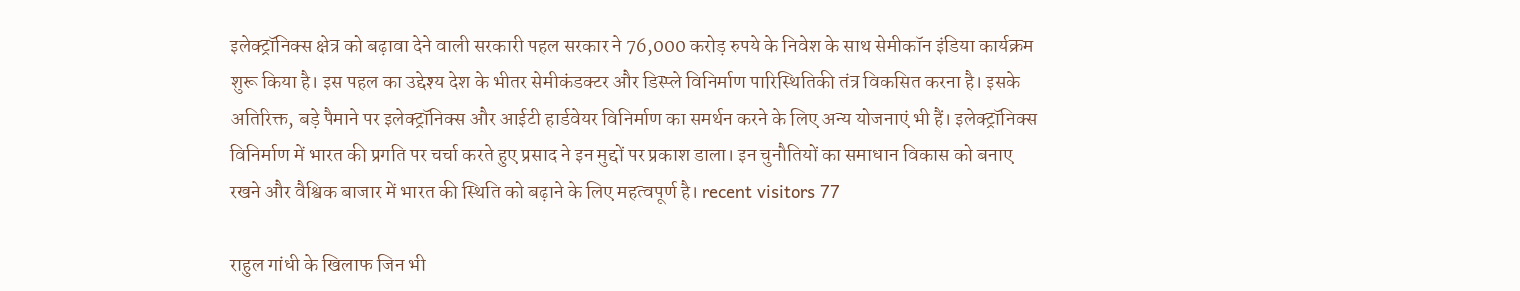इलेक्ट्रॉनिक्स क्षेत्र को बढ़ावा देने वाली सरकारी पहल सरकार ने 76,000 करोड़ रुपये के निवेश के साथ सेमीकॉन इंडिया कार्यक्रम शुरू किया है। इस पहल का उद्देश्य देश के भीतर सेमीकंडक्टर और डिस्प्ले विनिर्माण पारिस्थितिकी तंत्र विकसित करना है। इसके अतिरिक्त, बड़े पैमाने पर इलेक्ट्रॉनिक्स और आईटी हार्डवेयर विनिर्माण का समर्थन करने के लिए अन्य योजनाएं भी हैं। इलेक्ट्रॉनिक्स विनिर्माण में भारत की प्रगति पर चर्चा करते हुए प्रसाद ने इन मुद्दों पर प्रकाश डाला। इन चुनौतियों का समाधान विकास को बनाए रखने और वैश्विक बाजार में भारत की स्थिति को बढ़ाने के लिए महत्वपूर्ण है। recent visitors 77

राहुल गांधी के खिलाफ जिन भी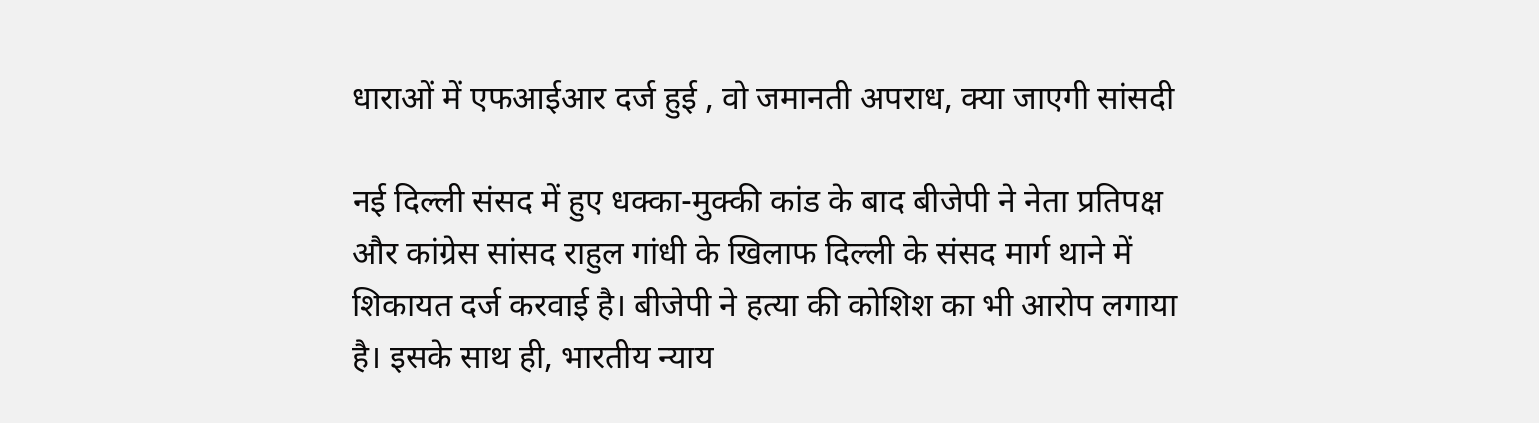धाराओं में एफआईआर दर्ज हुई , वो जमानती अपराध, क्या जाएगी सांसदी

नई दिल्ली संसद में हुए धक्का-मुक्की कांड के बाद बीजेपी ने नेता प्रतिपक्ष और कांग्रेस सांसद राहुल गांधी के खिलाफ दिल्ली के संसद मार्ग थाने में शिकायत दर्ज करवाई है। बीजेपी ने हत्या की कोशिश का भी आरोप लगाया है। इसके साथ ही, भारतीय न्याय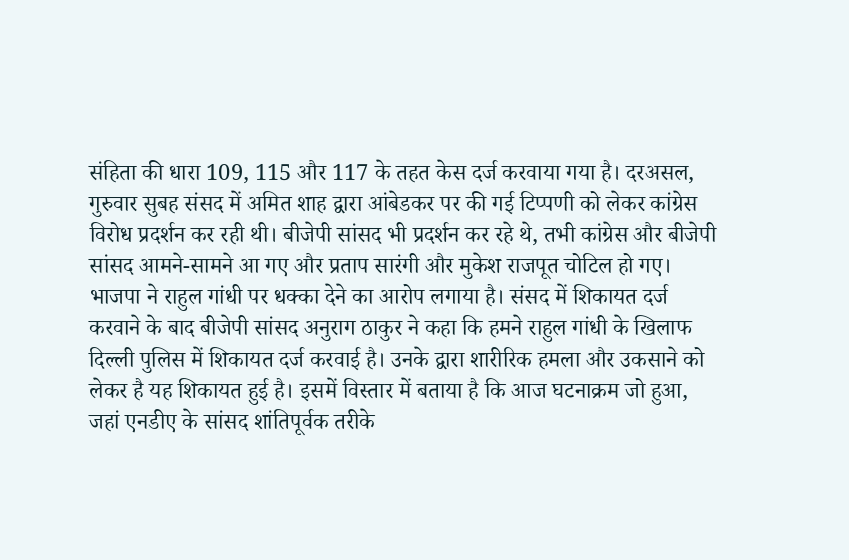संहिता की धारा 109, 115 और 117 के तहत केस दर्ज करवाया गया है। दरअसल, गुरुवार सुबह संसद में अमित शाह द्वारा आंबेडकर पर की गई टिप्पणी को लेकर कांग्रेस विरोध प्रदर्शन कर रही थी। बीजेपी सांसद भी प्रदर्शन कर रहे थे, तभी कांग्रेस और बीजेपी सांसद आमने-सामने आ गए और प्रताप सारंगी और मुकेश राजपूत चोटिल हो गए। भाजपा ने राहुल गांधी पर धक्का देने का आरोप लगाया है। संसद में शिकायत दर्ज करवाने के बाद बीजेपी सांसद अनुराग ठाकुर ने कहा कि हमने राहुल गांधी के खिलाफ दिल्ली पुलिस में शिकायत दर्ज करवाई है। उनके द्वारा शारीरिक हमला और उकसाने को लेकर है यह शिकायत हुई है। इसमें विस्तार में बताया है कि आज घटनाक्रम जो हुआ, जहां एनडीए के सांसद शांतिपूर्वक तरीके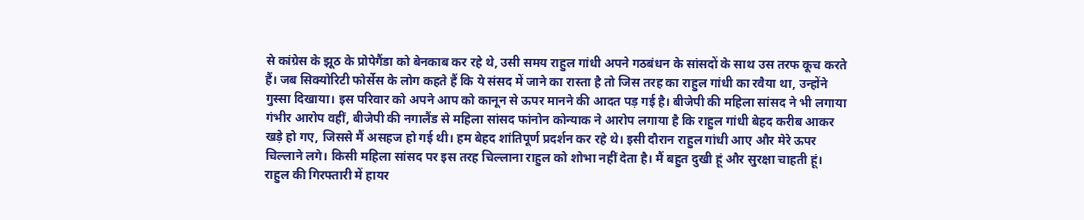से कांग्रेस के झूठ के प्रोपेगैंडा को बेनकाब कर रहे थे, उसी समय राहुल गांधी अपने गठबंधन के सांसदों के साथ उस तरफ कूच करते हैं। जब सिक्योरिटी फोर्सेस के लोग कहते हैं कि ये संसद में जाने का रास्ता है तो जिस तरह का राहुल गांधी का रवैया था, उन्होंने गुस्सा दिखाया। इस परिवार को अपने आप को कानून से ऊपर मानने की आदत पड़ गई है। बीजेपी की महिला सांसद ने भी लगाया गंभीर आरोप वहीं, बीजेपी की नगालैंड से महिला सांसद फांनोन कोन्याक ने आरोप लगाया है कि राहुल गांधी बेहद करीब आकर खड़े हो गए, जिससे मैं असहज हो गई थी। हम बेहद शांतिपूर्ण प्रदर्शन कर रहे थे। इसी दौरान राहुल गांधी आए और मेरे ऊपर चिल्लाने लगे। किसी महिला सांसद पर इस तरह चिल्लाना राहुल को शोभा नहीं देता है। मैं बहुत दुखी हूं और सुरक्षा चाहती हूं। राहुल की गिरफ्तारी में हायर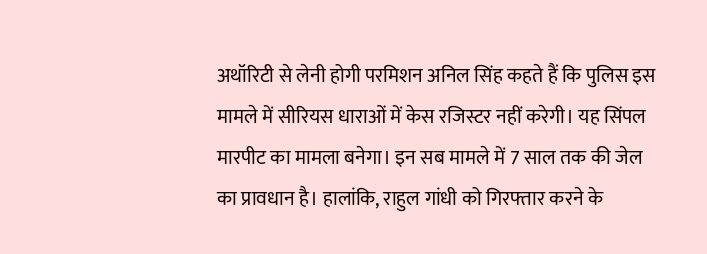अथॉरिटी से लेनी होगी परमिशन अनिल सिंह कहते हैं कि पुलिस इस मामले में सीरियस धाराओं में केस रजिस्टर नहीं करेगी। यह सिंपल मारपीट का मामला बनेगा। इन सब मामले में 7 साल तक की जेल का प्रावधान है। हालांकि, राहुल गांधी को गिरफ्तार करने के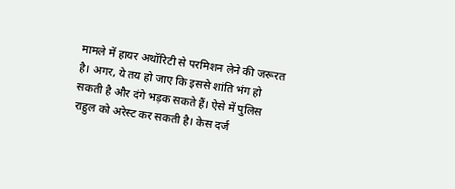मामले में हायर अथॉरिटी से परमिशन लेने की जरूरत है। अगर, ये तय हो जाए कि इससे शांति भंग हो सकती है और दंगे भड़क सकते हैं। ऐसे में पुलिस राहुल को अरेस्ट कर सकती है। केस दर्ज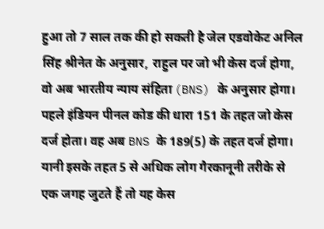हुआ तो 7 साल तक की हो सकती है जेल एडवोकेट अनिल सिंह श्रीनेत के अनुसार, राहुल पर जो भी केस दर्ज होगा, वो अब भारतीय न्याय संहिता (BNS) के अनुसार होगा। पहले इंडियन पीनल कोड की धारा 151 के तहत जो केस दर्ज होता। वह अब BNS के 189(5) के तहत दर्ज होगा। यानी इसके तहत 5 से अधिक लोग गैरकानूनी तरीके से एक जगह जुटते हैं तो यह केस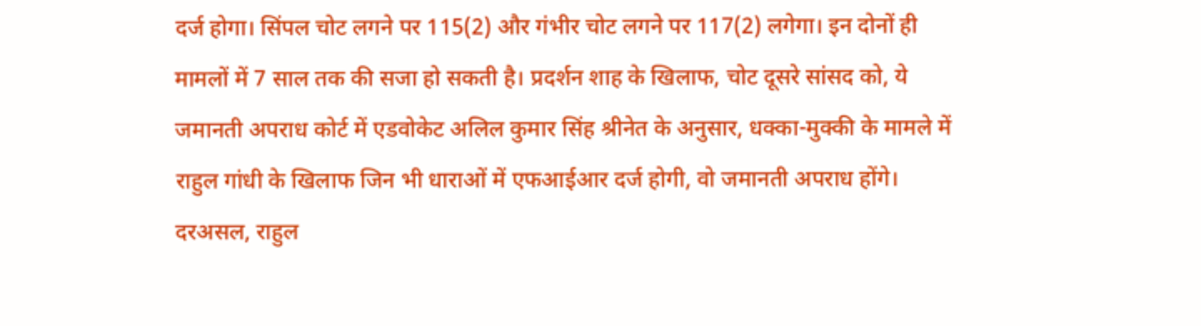दर्ज होगा। सिंपल चोट लगने पर 115(2) और गंभीर चोट लगने पर 117(2) लगेगा। इन दोनों ही मामलों में 7 साल तक की सजा हो सकती है। प्रदर्शन शाह के खिलाफ, चोट दूसरे सांसद को, ये जमानती अपराध कोर्ट में एडवोकेट अलिल कुमार सिंह श्रीनेत के अनुसार, धक्का-मुक्की के मामले में राहुल गांधी के खिलाफ जिन भी धाराओं में एफआईआर दर्ज होगी, वो जमानती अपराध होंगे। दरअसल, राहुल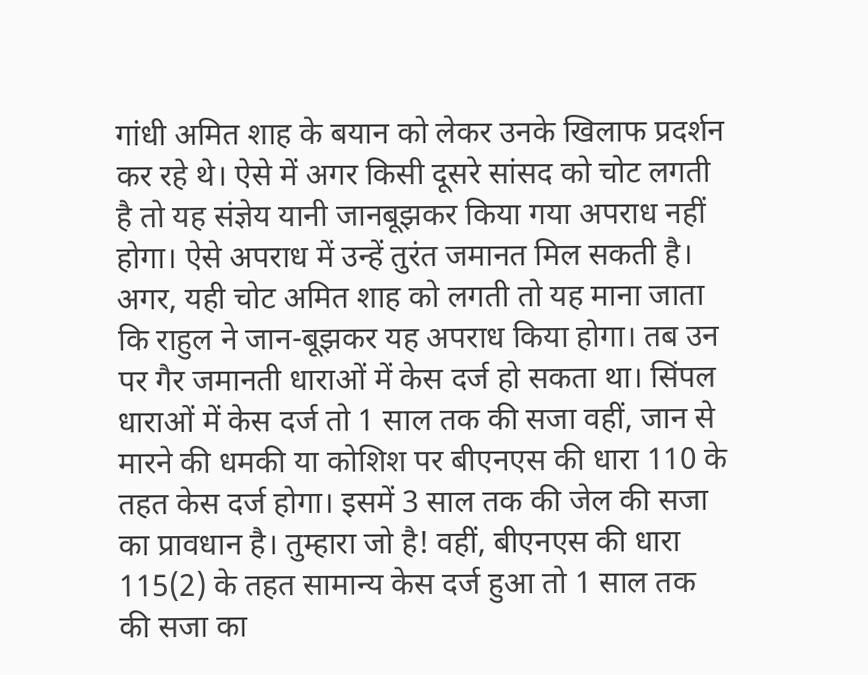गांधी अमित शाह के बयान को लेकर उनके खिलाफ प्रदर्शन कर रहे थे। ऐसे में अगर किसी दूसरे सांसद को चोट लगती है तो यह संज्ञेय यानी जानबूझकर किया गया अपराध नहीं होगा। ऐसे अपराध में उन्हें तुरंत जमानत मिल सकती है। अगर, यही चोट अमित शाह को लगती तो यह माना जाता कि राहुल ने जान-बूझकर यह अपराध किया होगा। तब उन पर गैर जमानती धाराओं में केस दर्ज हो सकता था। सिंपल धाराओं में केस दर्ज तो 1 साल तक की सजा वहीं, जान से मारने की धमकी या कोशिश पर बीएनएस की धारा 110 के तहत केस दर्ज होगा। इसमें 3 साल तक की जेल की सजा का प्रावधान है। तुम्हारा जो है! वहीं, बीएनएस की धारा 115(2) के तहत सामान्य केस दर्ज हुआ तो 1 साल तक की सजा का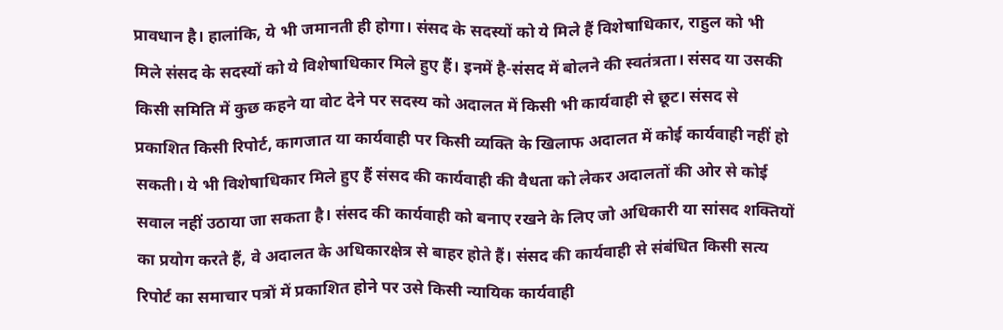प्रावधान है। हालांकि, ये भी जमानती ही होगा। संसद के सदस्यों को ये मिले हैं विशेषाधिकार, राहुल को भी मिले संसद के सदस्यों को ये विशेषाधिकार मिले हुए हैं। इनमें है-संसद में बोलने की स्वतंत्रता। संसद या उसकी किसी समिति में कुछ कहने या वोट देने पर सदस्य को अदालत में किसी भी कार्यवाही से छूट। संसद से प्रकाशित किसी रिपोर्ट, कागजात या कार्यवाही पर किसी व्यक्ति के खिलाफ अदालत में कोई कार्यवाही नहीं हो सकती। ये भी विशेषाधिकार मिले हुए हैं संसद की कार्यवाही की वैधता को लेकर अदालतों की ओर से कोई सवाल नहीं उठाया जा सकता है। संसद की कार्यवाही को बनाए रखने के लिए जो अधिकारी या सांसद शक्तियों का प्रयोग करते हैं, वे अदालत के अधिकारक्षेत्र से बाहर होते हैं। संसद की कार्यवाही से संबंधित किसी सत्य रिपोर्ट का समाचार पत्रों में प्रकाशित होने पर उसे किसी न्यायिक कार्यवाही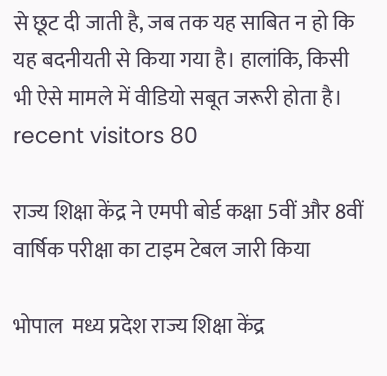से छूट दी जाती है, जब तक यह साबित न हो कि यह बदनीयती से किया गया है। हालांकि, किसी भी ऐसे मामले में वीडियो सबूत जरूरी होता है। recent visitors 80

राज्य शिक्षा केंद्र ने एमपी बोर्ड कक्षा 5वीं और 8वीं वार्षिक परीक्षा का टाइम टेबल जारी किया

भोपाल  मध्य प्रदेश राज्य शिक्षा केंद्र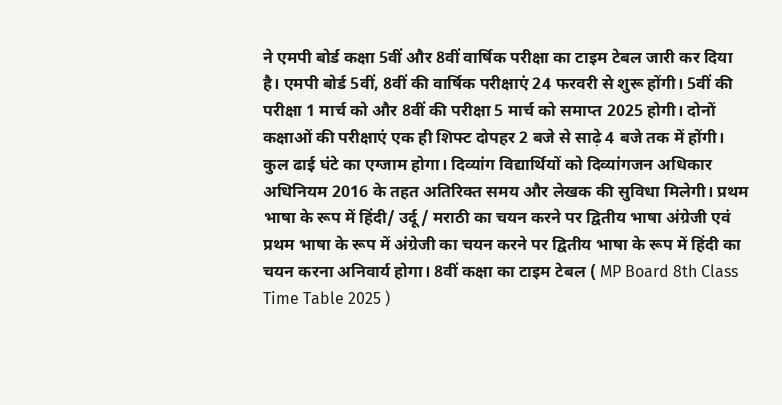ने एमपी बोर्ड कक्षा 5वीं और 8वीं वार्षिक परीक्षा का टाइम टेबल जारी कर दिया है। एमपी बोर्ड 5वीं, 8वीं की वार्षिक परीक्षाएं 24 फरवरी से शुरू होंगी। 5वीं की परीक्षा 1 मार्च को और 8वीं की परीक्षा 5 मार्च को समाप्त 2025 होगी। दोनों कक्षाओं की परीक्षाएं एक ही शिफ्ट दोपहर 2 बजे से साढ़े 4 बजे तक में होंगी। कुल ढाई घंटे का एग्जाम होगा। दिव्यांग विद्यार्थियों को दिव्यांगजन अधिकार अधिनियम 2016 के तहत अतिरिक्त समय और लेखक की सुविधा मिलेगी। प्रथम भाषा के रूप में हिंदी/ उर्दू/ मराठी का चयन करने पर द्वितीय भाषा अंग्रेजी एवं प्रथम भाषा के रूप में अंग्रेजी का चयन करने पर द्वितीय भाषा के रूप में हिंदी का चयन करना अनिवार्य होगा। 8वीं कक्षा का टाइम टेबल ( MP Board 8th Class Time Table 2025 )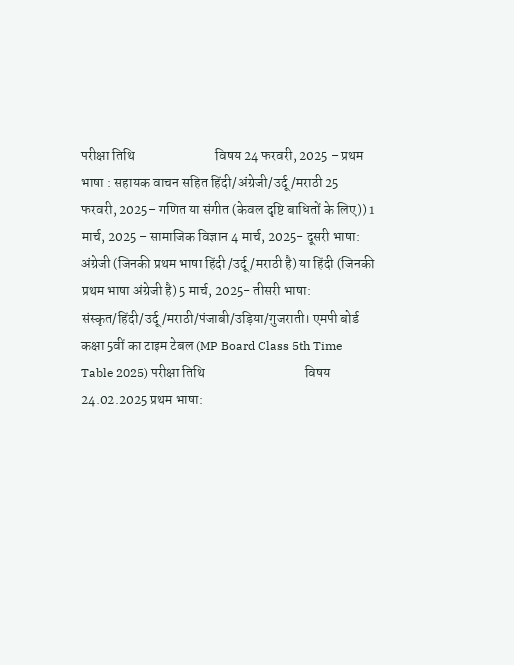परीक्षा तिथि                             विषय 24 फरवरी, 2025 – प्रथम भाषा : सहायक वाचन सहित हिंदी/अंग्रेजी/उर्दू/मराठी 25 फरवरी, 2025– गणित या संगीत (केवल दृष्टि बाधितों के लिए)) 1 मार्च, 2025 – सामाजिक विज्ञान 4 मार्च, 2025- दूसरी भाषा: अंग्रेजी (जिनकी प्रथम भाषा हिंदी /उर्दू /मराठी है) या हिंदी (जिनकी प्रथम भाषा अंग्रेजी है) 5 मार्च, 2025- तीसरी भाषा: संस्कृत/हिंदी/उर्दू/मराठी/पंजाबी/उड़िया/गुजराती। एमपी बोर्ड कक्षा 5वीं का टाइम टेबल (MP Board Class 5th Time Table 2025) परीक्षा तिथि                                    विषय 24.02.2025 प्रथम भाषा: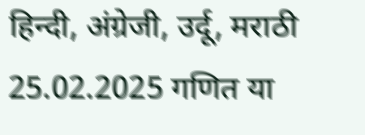हिन्दी, अंग्रेजी, उर्दू, मराठी 25.02.2025 गणित या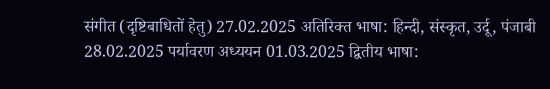संगीत (दृष्टिबाधितों हेतु) 27.02.2025 अतिरिक्त भाषा: हिन्दी, संस्कृत, उर्दू, पंजाबी 28.02.2025 पर्यावरण अध्ययन 01.03.2025 द्वितीय भाषा: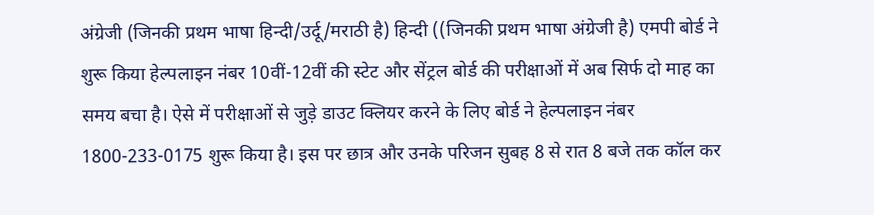अंग्रेजी (जिनकी प्रथम भाषा हिन्दी/उर्दू/मराठी है) हिन्दी ((जिनकी प्रथम भाषा अंग्रेजी है) एमपी बोर्ड ने शुरू किया हेल्पलाइन नंबर 10वीं-12वीं की स्टेट और सेंट्रल बोर्ड की परीक्षाओं में अब सिर्फ दो माह का समय बचा है। ऐसे में परीक्षाओं से जुड़े डाउट क्लियर करने के लिए बोर्ड ने हेल्पलाइन नंबर 1800-233-0175 शुरू किया है। इस पर छात्र और उनके परिजन सुबह 8 से रात 8 बजे तक कॉल कर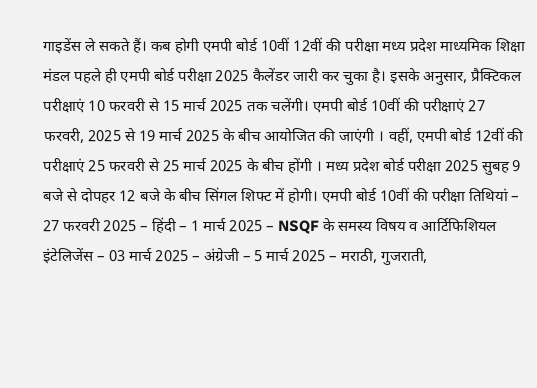गाइडेंस ले सकते हैं। कब होगी एमपी बोर्ड 10वीं 12वीं की परीक्षा मध्य प्रदेश माध्यमिक शिक्षा मंडल पहले ही एमपी बोर्ड परीक्षा 2025 कैलेंडर जारी कर चुका है। इसके अनुसार, प्रैक्टिकल परीक्षाएं 10 फरवरी से 15 मार्च 2025 तक चलेंगी। एमपी बोर्ड 10वीं की परीक्षाएं 27 फरवरी, 2025 से 19 मार्च 2025 के बीच आयोजित की जाएंगी । वहीं, एमपी बोर्ड 12वीं की परीक्षाएं 25 फरवरी से 25 मार्च 2025 के बीच होंगी । मध्य प्रदेश बोर्ड परीक्षा 2025 सुबह 9 बजे से दोपहर 12 बजे के बीच सिंगल शिफ्ट में होगी। एमपी बोर्ड 10वीं की परीक्षा तिथियां – 27 फरवरी 2025 – हिंदी – 1 मार्च 2025 – NSQF के समस्य विषय व आर्टिफिशियल इंटेलिजेंस – 03 मार्च 2025 – अंग्रेजी – 5 मार्च 2025 – मराठी, गुजराती,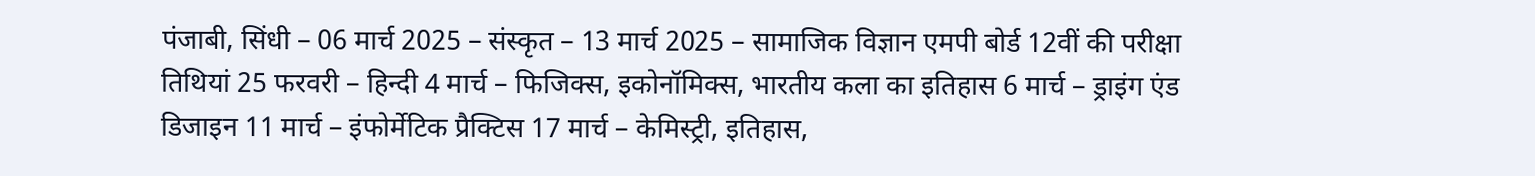पंजाबी, सिंधी – 06 मार्च 2025 – संस्कृत – 13 मार्च 2025 – सामाजिक विज्ञान एमपी बोर्ड 12वीं की परीक्षा तिथियां 25 फरवरी – हिन्दी 4 मार्च – फिजिक्स, इकोनॉमिक्स, भारतीय कला का इतिहास 6 मार्च – ड्राइंग एंड डिजाइन 11 मार्च – इंफोर्मेटिक प्रैक्टिस 17 मार्च – केमिस्ट्री, इतिहास,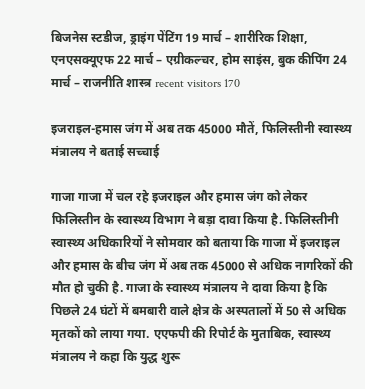बिजनेस स्टडीज, ड्राइंग पेंटिंग 19 मार्च – शारीरिक शिक्षा, एनएसक्यूएफ 22 मार्च – एग्रीकल्चर, होम साइंस, बुक कीपिंग 24 मार्च – राजनीति शास्त्र recent visitors 170

इजराइल-हमास जंग में अब तक 45000 मौतें, फिलिस्तीनी स्वास्थ्य मंत्रालय ने बताई सच्चाई

गाजा गाजा में चल रहे इजराइल और हमास जंग को लेकर फिलिस्तीन के स्वास्थ्य विभाग ने बड़ा दावा किया है. फिलिस्तीनी स्वास्थ्य अधिकारियों ने सोमवार को बताया कि गाजा में इजराइल और हमास के बीच जंग में अब तक 45000 से अधिक नागरिकों की मौत हो चुकी है. गाजा के स्वास्थ्य मंत्रालय ने दावा किया है कि पिछले 24 घंटों में बमबारी वाले क्षेत्र के अस्पतालों में 50 से अधिक मृतकों को लाया गया. एएफपी की रिपोर्ट के मुताबिक, स्वास्थ्य मंत्रालय ने कहा कि युद्ध शुरू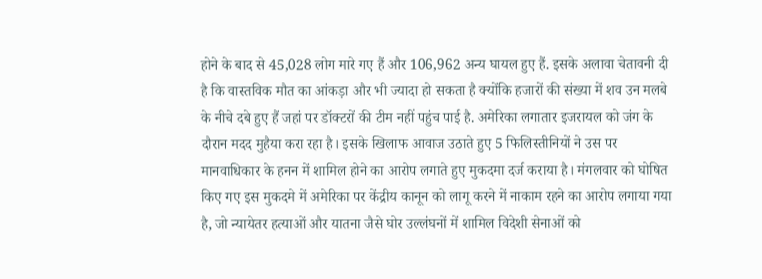होने के बाद से 45,028 लोग मारे गए हैं और 106,962 अन्य घायल हुए हैं. इसके अलावा चेतावनी दी है कि वास्तविक मौत का आंकड़ा और भी ज्यादा हो सकता है क्योंकि हजारों की संख्या में शव उन मलबे के नीचे दबे हुए हैं जहां पर डॉक्टरों की टीम नहीं पहुंच पाई है. अमेरिका लगातार इजरायल को जंग के दौरान मदद मुहैया करा रहा है। इसके खिलाफ आवाज उठाते हुए 5 फिलिस्तीनियों ने उस पर मानवाधिकार के हनन में शामिल होने का आरोप लगाते हुए मुकदमा दर्ज कराया है। मंगलवार को घोषित किए गए इस मुकदमे में अमेरिका पर केंद्रीय कानून को लागू करने में नाकाम रहने का आरोप लगाया गया है, जो न्यायेतर हत्याओं और यातना जैसे घोर उल्लंघनों में शामिल विदेशी सेनाओं को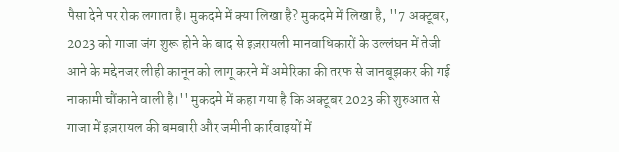पैसा देने पर रोक लगाता है। मुकदमे में क्या लिखा है? मुकदमे में लिखा है, ''7 अक्टूबर, 2023 को गाजा जंग शुरू होने के बाद से इज़रायली मानवाधिकारों के उल्लंघन में तेजी आने के मद्देनजर लीही कानून को लागू करने में अमेरिका की तरफ से जानबूझकर की गई नाकामी चौंकाने वाली है।'' मुकदमे में कहा गया है कि अक्टूबर 2023 की शुरुआत से गाजा में इज़रायल की बमबारी और जमीनी कार्रवाइयों में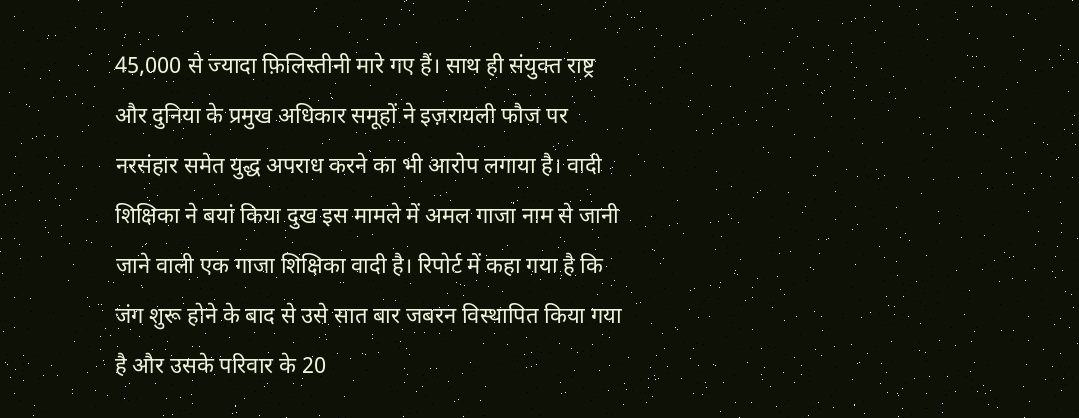45,000 से ज्यादा फ़िलिस्तीनी मारे गए हैं। साथ ही संयुक्त राष्ट्र और दुनिया के प्रमुख अधिकार समूहों ने इज़रायली फौज पर नरसंहार समेत युद्ध अपराध करने का भी आरोप लगाया है। वादी शिक्षिका ने बयां किया दुख इस मामले में अमल गाजा नाम से जानी जाने वाली एक गाजा शिक्षिका वादी है। रिपोर्ट में कहा गया है कि जंग शुरू होने के बाद से उसे सात बार जबरन विस्थापित किया गया है और उसके परिवार के 20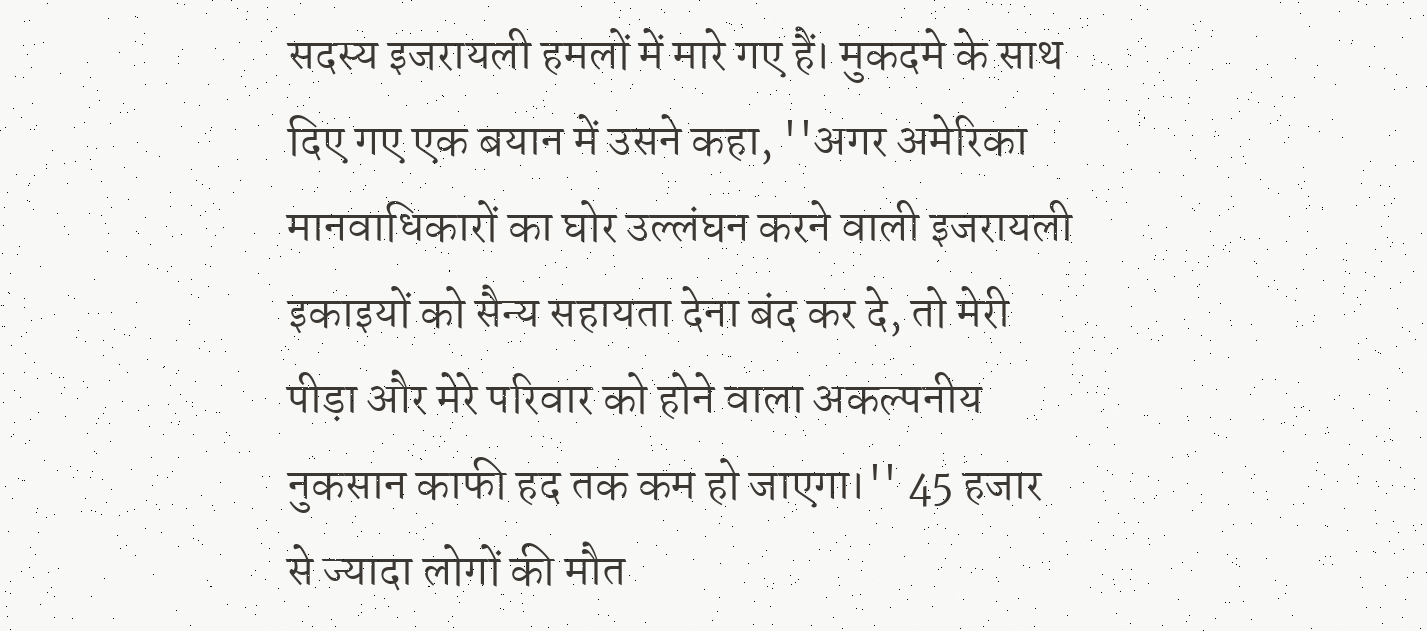सदस्य इजरायली हमलों में मारे गए हैं। मुकदमे के साथ दिए गए एक बयान में उसने कहा, ''अगर अमेरिका मानवाधिकारों का घोर उल्लंघन करने वाली इजरायली इकाइयों को सैन्य सहायता देना बंद कर दे, तो मेरी पीड़ा और मेरे परिवार को होने वाला अकल्पनीय नुकसान काफी हद तक कम हो जाएगा।'' 45 हजार से ज्यादा लोगों की मौत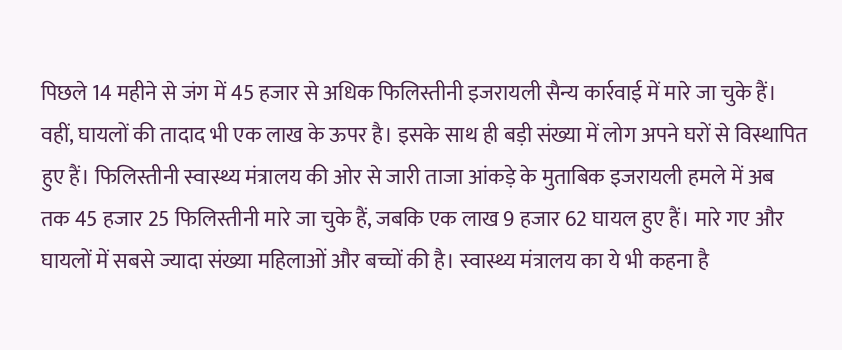पिछले 14 महीने से जंग में 45 हजार से अधिक फिलिस्तीनी इजरायली सैन्य कार्रवाई में मारे जा चुके हैं। वहीं, घायलों की तादाद भी एक लाख के ऊपर है। इसके साथ ही बड़ी संख्या में लोग अपने घरों से विस्थापित हुए हैं। फिलिस्तीनी स्वास्थ्य मंत्रालय की ओर से जारी ताजा आंकड़े के मुताबिक इजरायली हमले में अब तक 45 हजार 25 फिलिस्तीनी मारे जा चुके हैं, जबकि एक लाख 9 हजार 62 घायल हुए हैं। मारे गए और घायलों में सबसे ज्यादा संख्या महिलाओं और बच्चों की है। स्वास्थ्य मंत्रालय का ये भी कहना है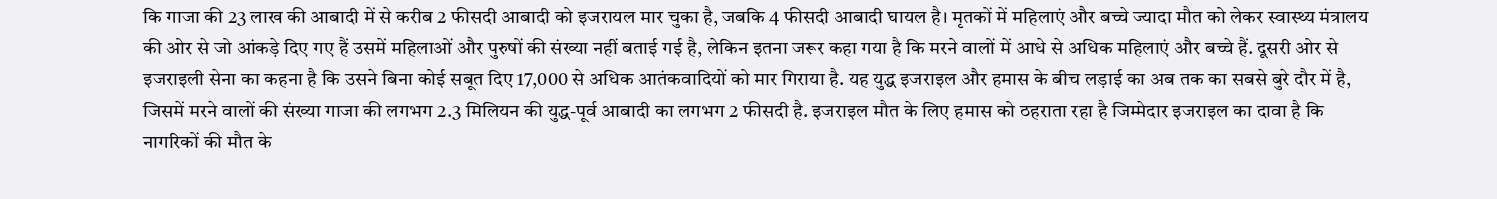कि गाजा की 23 लाख की आबादी में से करीब 2 फीसदी आबादी को इजरायल मार चुका है, जबकि 4 फीसदी आबादी घायल है। मृतकों में महिलाएं और बच्चे ज्यादा मौत को लेकर स्वास्थ्य मंत्रालय की ओर से जो आंकड़े दिए गए हैं उसमें महिलाओं और पुरुषों की संख्या नहीं बताई गई है, लेकिन इतना जरूर कहा गया है कि मरने वालों में आधे से अधिक महिलाएं और बच्चे हैं. दूसरी ओर से इजराइली सेना का कहना है कि उसने बिना कोई सबूत दिए 17,000 से अधिक आतंकवादियों को मार गिराया है. यह युद्ध इजराइल और हमास के बीच लड़ाई का अब तक का सबसे बुरे दौर में है, जिसमें मरने वालों की संख्या गाजा की लगभग 2.3 मिलियन की युद्ध-पूर्व आबादी का लगभग 2 फीसदी है. इजराइल मौत के लिए हमास को ठहराता रहा है जिम्मेदार इजराइल का दावा है कि नागरिकों की मौत के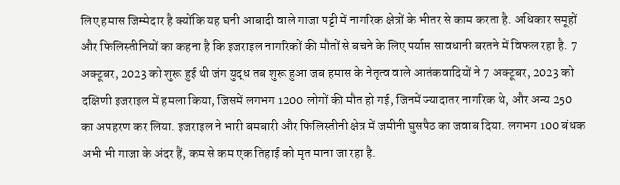लिए हमास जिम्मेदार है क्योंकि यह घनी आबादी वाले गाजा पट्टी में नागरिक क्षेत्रों के भीतर से काम करता है. अधिकार समूहों और फिलिस्तीनियों का कहना है कि इजराइल नागरिकों की मौतों से बचने के लिए पर्याप्त सावधानी बरतने में विफल रहा है. 7 अक्टूबर, 2023 को शुरू हुई थी जंग युद्ध तब शुरू हुआ जब हमास के नेतृत्व वाले आतंकवादियों ने 7 अक्टूबर, 2023 को दक्षिणी इजराइल में हमला किया, जिसमें लगभग 1200 लोगों की मौत हो गई, जिनमें ज्यादातर नागरिक थे, और अन्य 250 का अपहरण कर लिया. इजराइल ने भारी बमबारी और फिलिस्तीनी क्षेत्र में जमीनी घुसपैठ का जवाब दिया. लगभग 100 बंधक अभी भी गाजा के अंदर हैं, कम से कम एक तिहाई को मृत माना जा रहा है.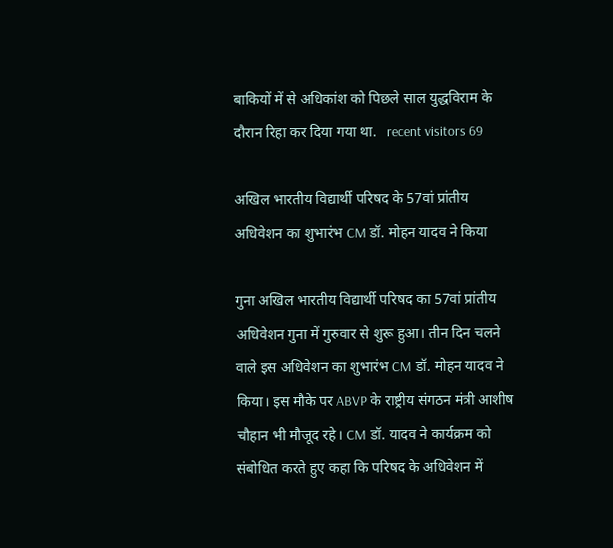बाकियों में से अधिकांश को पिछले साल युद्धविराम के दौरान रिहा कर दिया गया था.   recent visitors 69

अखिल भारतीय विद्यार्थी परिषद के 57वां प्रांतीय अधिवेशन का शुभारंभ CM डॉ. मोहन यादव ने किया

गुना अखिल भारतीय विद्यार्थी परिषद का 57वां प्रांतीय अधिवेशन गुना में गुरुवार से शुरू हुआ। तीन दिन चलने वाले इस अधिवेशन का शुभारंभ CM डॉ. मोहन यादव ने किया। इस मौके पर ABVP के राष्ट्रीय संगठन मंत्री आशीष चौहान भी मौजूद रहे। CM डॉ. यादव ने कार्यक्रम को संबोधित करते हुए कहा कि परिषद के अधिवेशन में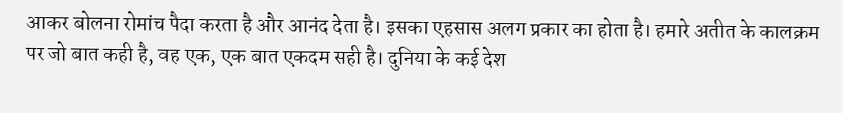आकर बोलना रोमांच पैदा करता है और आनंद देता है। इसका एहसास अलग प्रकार का होता है। हमारे अतीत के कालक्रम पर जो बात कही है, वह एक, एक बात एकदम सही है। दुनिया के कई देश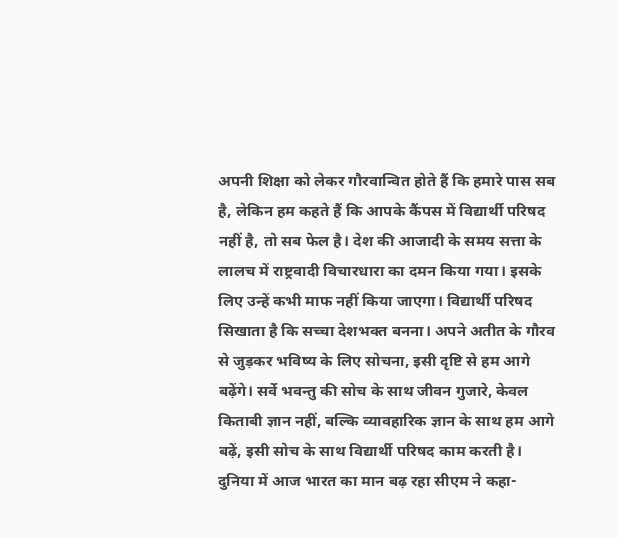अपनी शिक्षा को लेकर गौरवान्वित होते हैं कि हमारे पास सब है, लेकिन हम कहते हैं कि आपके कैंपस में विद्यार्थी परिषद नहीं है, तो सब फेल है। देश की आजादी के समय सत्ता के लालच में राष्ट्रवादी विचारधारा का दमन किया गया। इसके लिए उन्हें कभी माफ नहीं किया जाएगा। विद्यार्थी परिषद सिखाता है कि सच्चा देशभक्त बनना। अपने अतीत के गौरव से जुड़कर भविष्य के लिए सोचना, इसी दृष्टि से हम आगे बढ़ेंगे। सर्वे भवन्तु की सोच के साथ जीवन गुजारे, केवल किताबी ज्ञान नहीं, बल्कि व्यावहारिक ज्ञान के साथ हम आगे बढ़ें, इसी सोच के साथ विद्यार्थी परिषद काम करती है। दुनिया में आज भारत का मान बढ़ रहा सीएम ने कहा-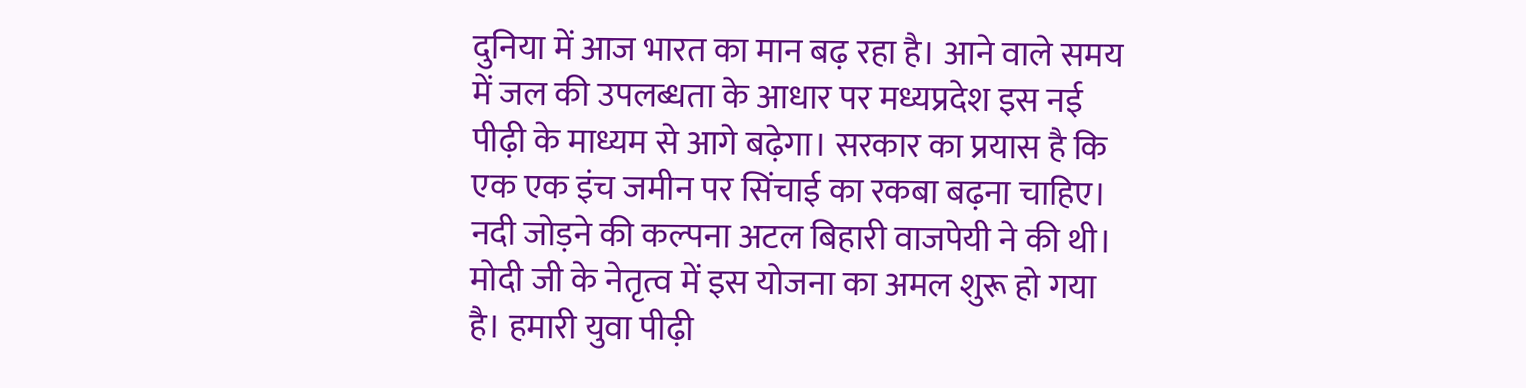दुनिया में आज भारत का मान बढ़ रहा है। आने वाले समय में जल की उपलब्धता के आधार पर मध्यप्रदेश इस नई पीढ़ी के माध्यम से आगे बढ़ेगा। सरकार का प्रयास है कि एक एक इंच जमीन पर सिंचाई का रकबा बढ़ना चाहिए। नदी जोड़ने की कल्पना अटल बिहारी वाजपेयी ने की थी। मोदी जी के नेतृत्व में इस योजना का अमल शुरू हो गया है। हमारी युवा पीढ़ी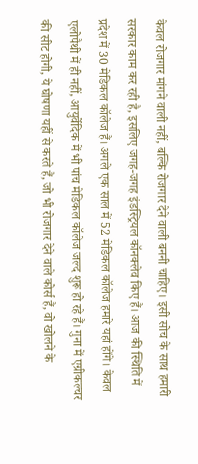केवल रोजगार मांगने वाली नहीं, बल्कि रोजगार देने वाली बननी चाहिए। इसी सोच के साथ हमारी सरकार काम कर रही है, इसलिए जगह-जगह इंडस्ट्रियल कॉनक्लेव किए हैं। आज की स्थिति में प्रदेश में 30 मेडिकल कॉलेज हैं। अगले एक साल में 52 मेडिकल कॉलेज हमारे यहां होंगे। केवल एलोपैथी में ही नहीं, आयुर्वेदिक में भी पांच मेडिकल कॉलेज जल्द शुरू हो रहे हैं। गुना में एग्रीकल्चर की सीट होगी, ये घोषणा यहीं से करते हैं, जो भी रोजगार देने वाले कोर्स हैं, वो खोलने के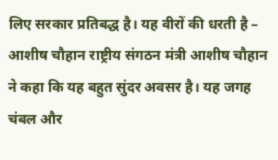लिए सरकार प्रतिबद्ध है। यह वीरों की धरती है – आशीष चौहान राष्ट्रीय संगठन मंत्री आशीष चौहान ने कहा कि यह बहुत सुंदर अवसर है। यह जगह चंबल और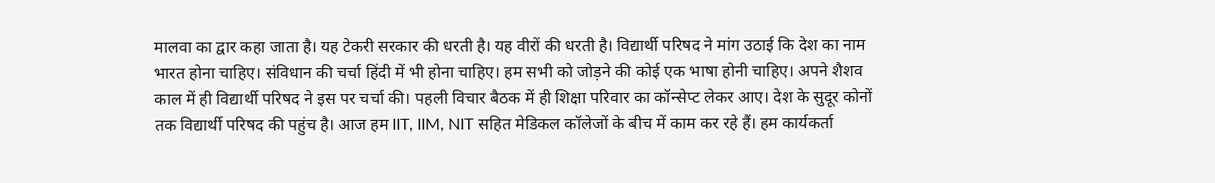मालवा का द्वार कहा जाता है। यह टेकरी सरकार की धरती है। यह वीरों की धरती है। विद्यार्थी परिषद ने मांग उठाई कि देश का नाम भारत होना चाहिए। संविधान की चर्चा हिंदी में भी होना चाहिए। हम सभी को जोड़ने की कोई एक भाषा होनी चाहिए। अपने शैशव काल में ही विद्यार्थी परिषद ने इस पर चर्चा की। पहली विचार बैठक में ही शिक्षा परिवार का कॉन्सेप्ट लेकर आए। देश के सुदूर कोनों तक विद्यार्थी परिषद की पहुंच है। आज हम IIT, IIM, NIT सहित मेडिकल कॉलेजों के बीच में काम कर रहे हैं। हम कार्यकर्ता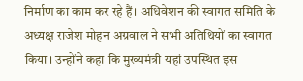निर्माण का काम कर रहे हैं। अधिवेशन की स्वागत समिति के अध्यक्ष राजेश मोहन अग्रवाल ने सभी अतिथियों का स्वागत किया। उन्होंने कहा कि मुख्यमंत्री यहां उपस्थित इस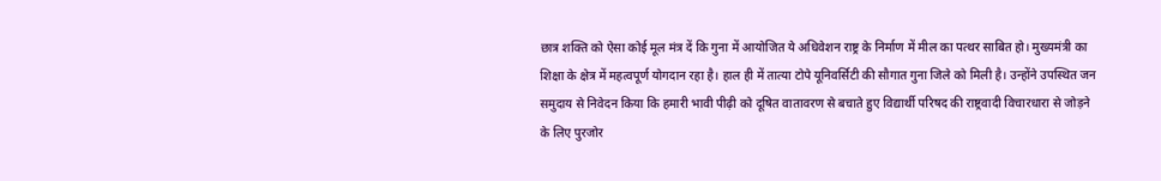छात्र शक्ति को ऐसा कोई मूल मंत्र दें कि गुना में आयोजित ये अधिवेशन राष्ट्र के निर्माण में मील का पत्थर साबित हो। मुख्यमंत्री का शिक्षा के क्षेत्र में महत्वपूर्ण योगदान रहा है। हाल ही में तात्या टोपे यूनिवर्सिटी की सौगात गुना जिले को मिली है। उन्होंने उपस्थित जन समुदाय से निवेदन किया कि हमारी भावी पीढ़ी को दूषित वातावरण से बचाते हुए विद्यार्थी परिषद की राष्ट्रवादी विचारधारा से जोड़ने के लिए पुरजोर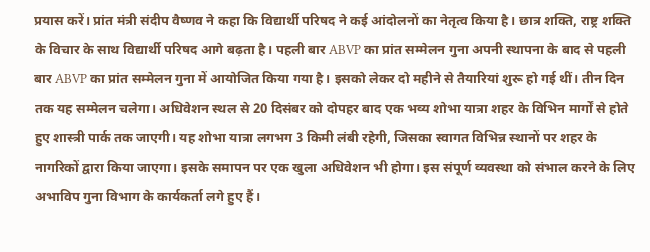प्रयास करें। प्रांत मंत्री संदीप वैष्णव ने कहा कि विद्यार्थी परिषद ने कई आंदोलनों का नेतृत्व किया है। छात्र शक्ति, राष्ट्र शक्ति के विचार के साथ विद्यार्थी परिषद आगे बढ़ता है। पहली बार ABVP का प्रांत सम्मेलन गुना अपनी स्थापना के बाद से पहली बार ABVP का प्रांत सम्मेलन गुना में आयोजित किया गया है। इसको लेकर दो महीने से तैयारियां शुरू हो गई थीं। तीन दिन तक यह सम्मेलन चलेगा। अधिवेशन स्थल से 20 दिसंबर को दोपहर बाद एक भव्य शोभा यात्रा शहर के विभिन मार्गों से होते हुए शास्त्री पार्क तक जाएगी। यह शोभा यात्रा लगभग 3 किमी लंबी रहेगी, जिसका स्वागत विभिन्न स्थानों पर शहर के नागरिकों द्वारा किया जाएगा। इसके समापन पर एक खुला अधिवेशन भी होगा। इस संपूर्ण व्यवस्था को संभाल करने के लिए अभाविप गुना विभाग के कार्यकर्ता लगे हुए हैं।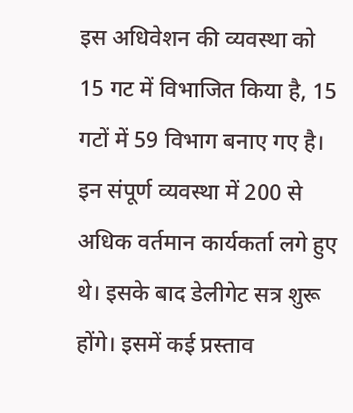इस अधिवेशन की व्यवस्था को 15 गट में विभाजित किया है, 15 गटों में 59 विभाग बनाए गए है। इन संपूर्ण व्यवस्था में 200 से अधिक वर्तमान कार्यकर्ता लगे हुए थे। इसके बाद डेलीगेट सत्र शुरू होंगे। इसमें कई प्रस्ताव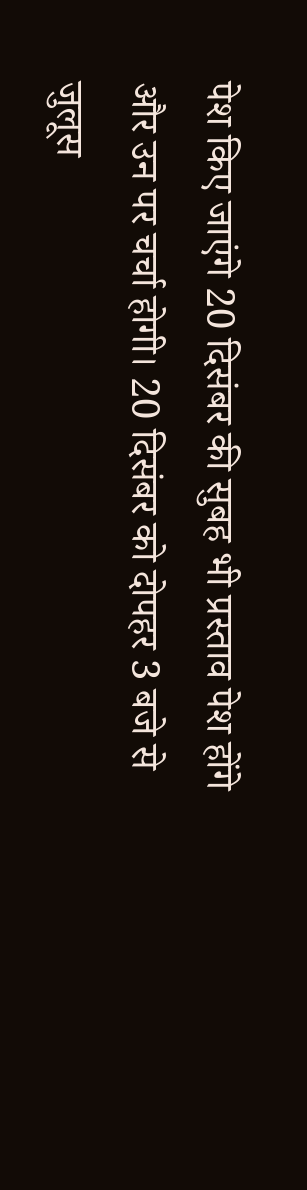पेश किए जाएंगे 20 दिसंबर की सुबह भी प्रस्ताव पेश होंगे और उन पर चर्चा होगी। 20 दिसंबर को दोपहर 3 बजे से जुलूस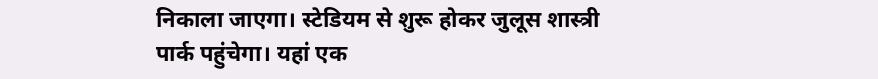निकाला जाएगा। स्टेडियम से शुरू होकर जुलूस शास्त्री पार्क पहुंचेगा। यहां एक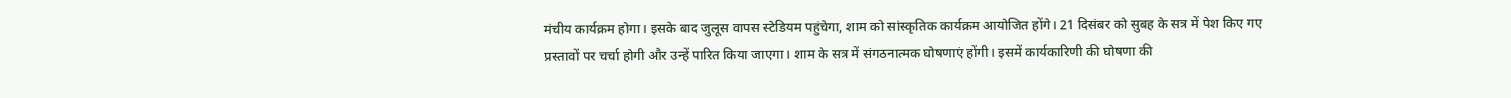मंचीय कार्यक्रम होगा। इसके बाद जुलूस वापस स्टेडियम पहुंचेगा, शाम को सांस्कृतिक कार्यक्रम आयोजित होंगे। 21 दिसंबर को सुबह के सत्र में पेश किए गए प्रस्तावों पर चर्चा होगी और उन्हें पारित किया जाएगा। शाम के सत्र में संगठनात्मक घोषणाएं होंगी। इसमें कार्यकारिणी की घोषणा की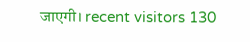जाएगी। recent visitors 130